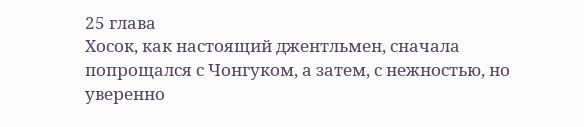25 глава
Хосок, как настоящий джентльмен, сначала попрощался с Чонгуком, а затем, с нежностью, но уверенно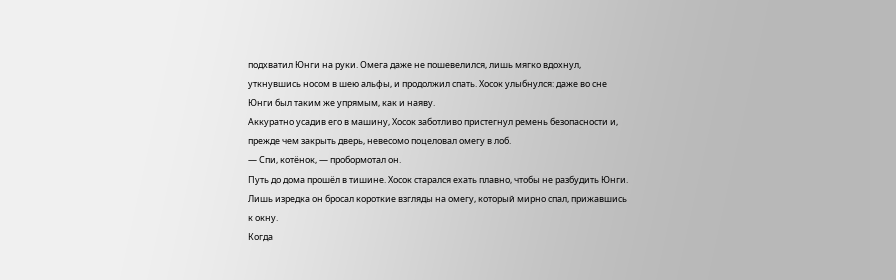подхватил Юнги на руки. Омега даже не пошевелился, лишь мягко вдохнул, уткнувшись носом в шею альфы, и продолжил спать. Хосок улыбнулся: даже во сне Юнги был таким же упрямым, как и наяву.
Аккуратно усадив его в машину, Хосок заботливо пристегнул ремень безопасности и, прежде чем закрыть дверь, невесомо поцеловал омегу в лоб.
— Спи, котёнок, — пробормотал он.
Путь до дома прошёл в тишине. Хосок старался ехать плавно, чтобы не разбудить Юнги. Лишь изредка он бросал короткие взгляды на омегу, который мирно спал, прижавшись к окну.
Когда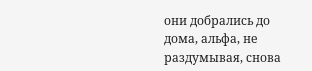они добрались до дома, альфа, не раздумывая, снова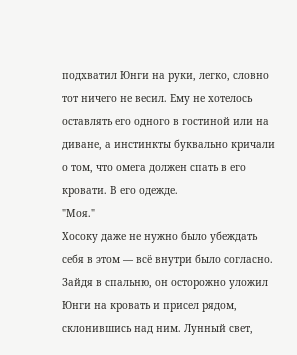подхватил Юнги на руки, легко, словно тот ничего не весил. Ему не хотелось оставлять его одного в гостиной или на диване, а инстинкты буквально кричали о том, что омега должен спать в его кровати. В его одежде.
"Моя."
Хосоку даже не нужно было убеждать себя в этом — всё внутри было согласно.
Зайдя в спальню, он осторожно уложил Юнги на кровать и присел рядом, склонившись над ним. Лунный свет,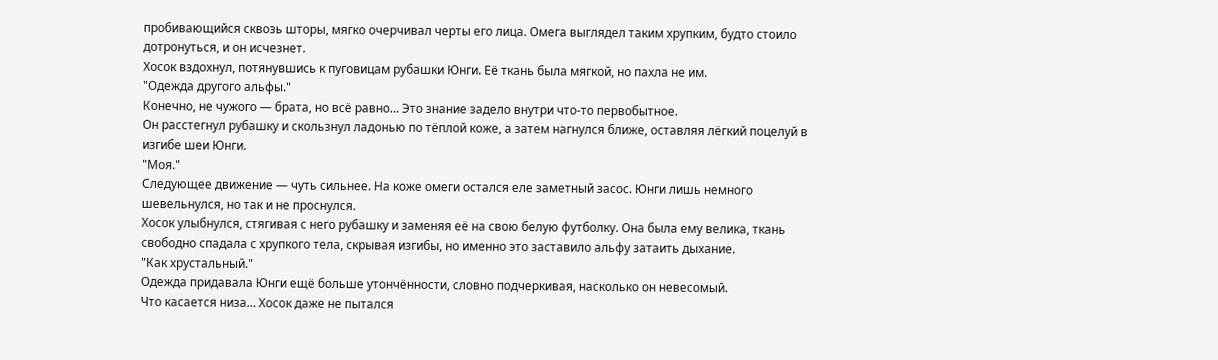пробивающийся сквозь шторы, мягко очерчивал черты его лица. Омега выглядел таким хрупким, будто стоило дотронуться, и он исчезнет.
Хосок вздохнул, потянувшись к пуговицам рубашки Юнги. Её ткань была мягкой, но пахла не им.
"Одежда другого альфы."
Конечно, не чужого — брата, но всё равно… Это знание задело внутри что-то первобытное.
Он расстегнул рубашку и скользнул ладонью по тёплой коже, а затем нагнулся ближе, оставляя лёгкий поцелуй в изгибе шеи Юнги.
"Моя."
Следующее движение — чуть сильнее. На коже омеги остался еле заметный засос. Юнги лишь немного шевельнулся, но так и не проснулся.
Хосок улыбнулся, стягивая с него рубашку и заменяя её на свою белую футболку. Она была ему велика, ткань свободно спадала с хрупкого тела, скрывая изгибы, но именно это заставило альфу затаить дыхание.
"Как хрустальный."
Одежда придавала Юнги ещё больше утончённости, словно подчеркивая, насколько он невесомый.
Что касается низа… Хосок даже не пытался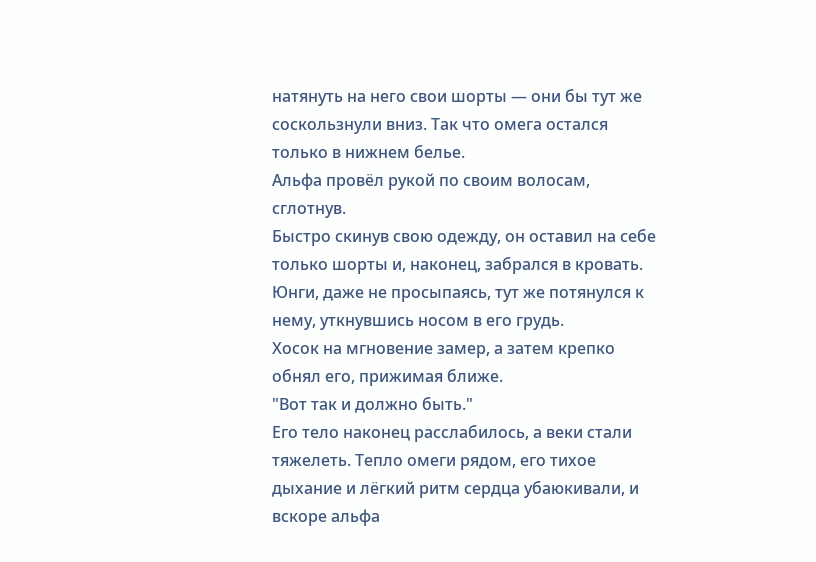натянуть на него свои шорты — они бы тут же соскользнули вниз. Так что омега остался только в нижнем белье.
Альфа провёл рукой по своим волосам, сглотнув.
Быстро скинув свою одежду, он оставил на себе только шорты и, наконец, забрался в кровать.
Юнги, даже не просыпаясь, тут же потянулся к нему, уткнувшись носом в его грудь.
Хосок на мгновение замер, а затем крепко обнял его, прижимая ближе.
"Вот так и должно быть."
Его тело наконец расслабилось, а веки стали тяжелеть. Тепло омеги рядом, его тихое дыхание и лёгкий ритм сердца убаюкивали, и вскоре альфа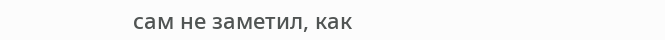сам не заметил, как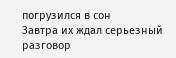погрузился в сон
Завтра их ждал серьезный разговор